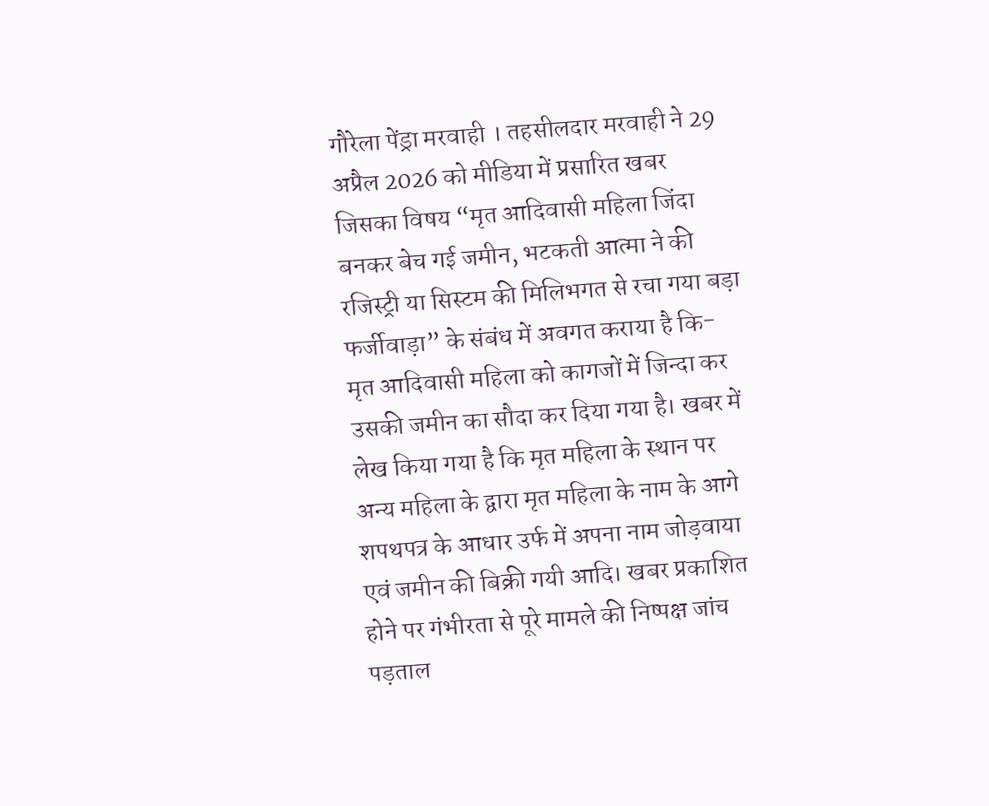गौरेला पेंड्रा मरवाही । तहसीलदार मरवाही ने 29 अप्रैल 2026 को मीडिया में प्रसारित खबर जिसका विषय “मृत आदिवासी महिला जिंदा बनकर बेच गई जमीन, भटकती आत्मा ने की रजिस्ट्री या सिस्टम की मिलिभगत से रचा गया बड़ा फर्जीवाड़ा” के संबंध में अवगत कराया है कि- मृत आदिवासी महिला को कागजों में जिन्दा कर उसकी जमीन का सौदा कर दिया गया है। खबर में लेख किया गया है कि मृत महिला के स्थान पर अन्य महिला के द्वारा मृत महिला के नाम के आगे शपथपत्र के आधार उर्फ में अपना नाम जोड़वाया एवं जमीन की बिक्री गयी आदि। खबर प्रकाशित होने पर गंभीरता से पूरे मामले की निष्पक्ष जांच पड़ताल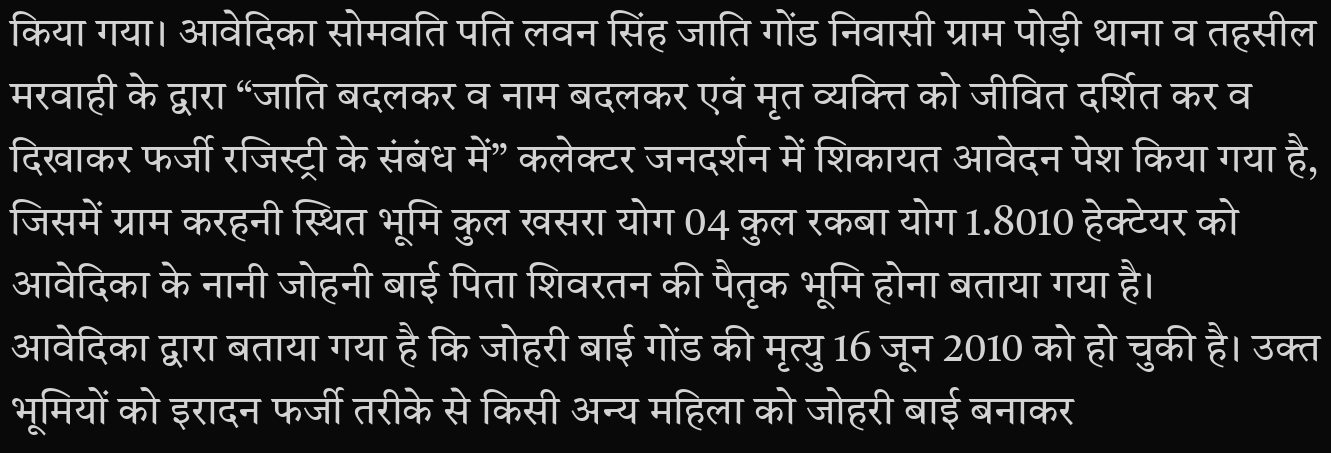किया गया। आवेदिका सोमवति पति लवन सिंह जाति गोंड निवासी ग्राम पोड़ी थाना व तहसील मरवाही के द्वारा “जाति बदलकर व नाम बदलकर एवं मृत व्यक्त्ति को जीवित दर्शित कर व दिखाकर फर्जी रजिस्ट्री के संबंध में” कलेक्टर जनदर्शन में शिकायत आवेदन पेश किया गया है, जिसमें ग्राम करहनी स्थित भूमि कुल खसरा योग 04 कुल रकबा योग 1.8010 हेक्टेयर को आवेदिका के नानी जोहनी बाई पिता शिवरतन की पैतृक भूमि होना बताया गया है।
आवेदिका द्वारा बताया गया है कि जोहरी बाई गोंड की मृत्यु 16 जून 2010 को हो चुकी है। उक्त भूमियों को इरादन फर्जी तरीके से किसी अन्य महिला को जोहरी बाई बनाकर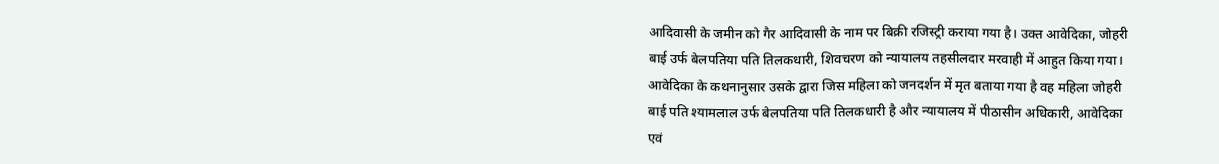आदिवासी के जमीन को गैर आदिवासी के नाम पर बिक्री रजिस्ट्री कराया गया है। उक्त आवेदिका, जोहरी बाई उर्फ बेलपतिया पति तिलकधारी, शिवचरण को न्यायालय तहसीलदार मरवाही में आहुत किया गया।
आवेदिका के कथनानुसार उसके द्वारा जिस महिला को जनदर्शन में मृत बताया गया है वह महिला जोहरी बाई पति श्यामलाल उर्फ बेलपतिया पति तिलकधारी है और न्यायालय में पीठासीन अधिकारी, आवेदिका एवं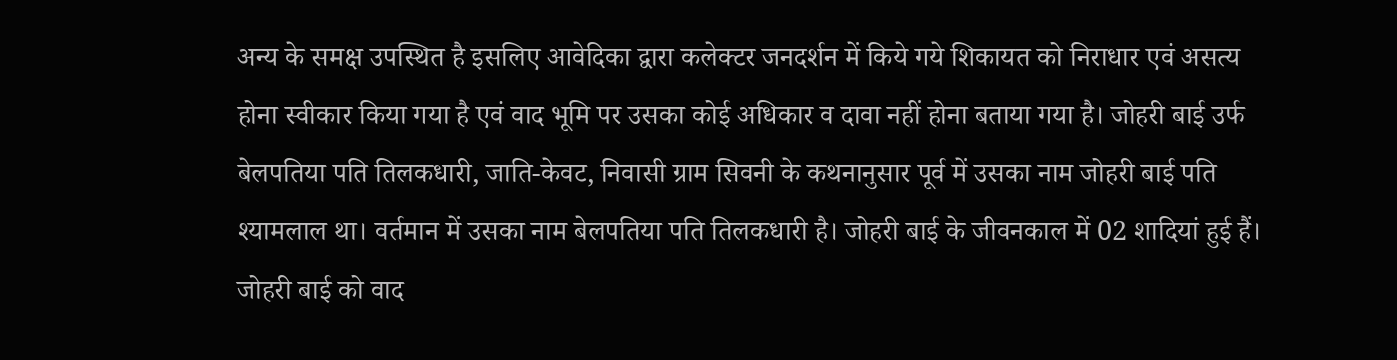अन्य के समक्ष उपस्थित है इसलिए आवेदिका द्वारा कलेक्टर जनदर्शन में किये गये शिकायत को निराधार एवं असत्य होना स्वीकार किया गया है एवं वाद भूमि पर उसका कोई अधिकार व दावा नहीं होना बताया गया है। जोहरी बाई उर्फ बेलपतिया पति तिलकधारी, जाति-केवट, निवासी ग्राम सिवनी के कथनानुसार पूर्व में उसका नाम जोहरी बाई पति श्यामलाल था। वर्तमान में उसका नाम बेलपतिया पति तिलकधारी है। जोहरी बाई के जीवनकाल में 02 शादियां हुई हैं। जोहरी बाई को वाद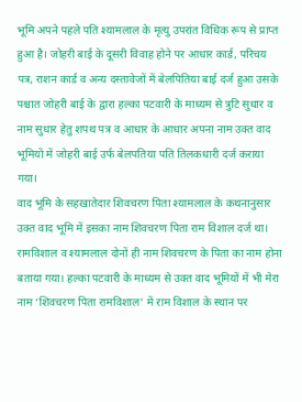भूमि अपने पहले पति श्यामलाल के मृत्यु उपरांत विधिक रूप से प्राप्त हुआ है। जोहरी बाई के दूसरी विवाह होने पर आधार कार्ड, परिचय पत्र, राशन कार्ड व अन्य दस्तावेजों में बेलपितिया बाई दर्ज हुआ उसके पश्चात जोहरी बाई के द्वारा हल्का पटवारी के माध्यम से त्रुटि सुधार व नाम सुधार हेतु शपथ पत्र व आधार के आधार अपना नाम उक्त वाद भूमियों में जोहरी बाई उर्फ बेलपतिया पति तिलकधारी दर्ज कराया गया।
वाद भूमि के सहखातेदार शिवचरण पिता श्यामलाल के कथनानुसार उक्त वाद भूमि में इसका नाम शिवचरण पिता राम विशाल दर्ज था। रामविशाल व श्यामलाल दोनों ही नाम शिवचरण के पिता का नाम होना बताया गया। हल्का पटवारी के माध्यम से उक्त वाद भूमियों में भी मेरा नाम ‘शिवचरण पिता रामविशाल’ में राम विशाल के स्थान पर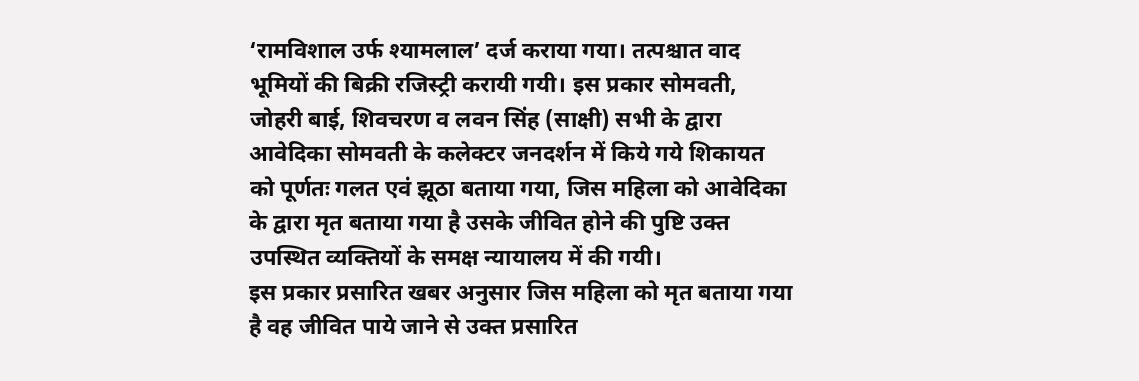‘रामविशाल उर्फ श्यामलाल’ दर्ज कराया गया। तत्पश्चात वाद भूमियों की बिक्री रजिस्ट्री करायी गयी। इस प्रकार सोमवती, जोहरी बाई, शिवचरण व लवन सिंह (साक्षी) सभी के द्वारा आवेदिका सोमवती के कलेक्टर जनदर्शन में किये गये शिकायत को पूर्णतः गलत एवं झूठा बताया गया, जिस महिला को आवेदिका के द्वारा मृत बताया गया है उसके जीवित होने की पुष्टि उक्त उपस्थित व्यक्तियों के समक्ष न्यायालय में की गयी।
इस प्रकार प्रसारित खबर अनुसार जिस महिला को मृत बताया गया है वह जीवित पाये जाने से उक्त प्रसारित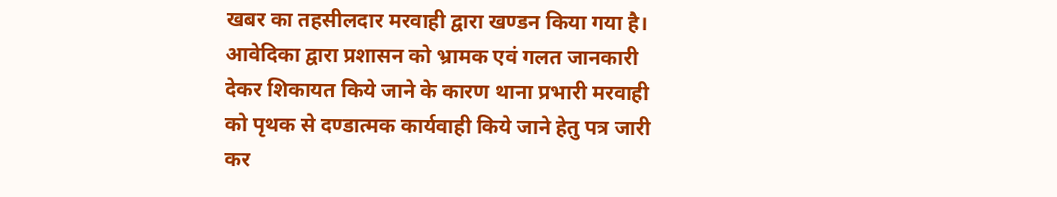खबर का तहसीलदार मरवाही द्वारा खण्डन किया गया है। आवेदिका द्वारा प्रशासन को भ्रामक एवं गलत जानकारी देकर शिकायत किये जाने के कारण थाना प्रभारी मरवाही को पृथक से दण्डात्मक कार्यवाही किये जाने हेतु पत्र जारी कर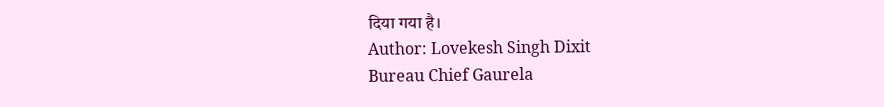दिया गया है।
Author: Lovekesh Singh Dixit
Bureau Chief Gaurela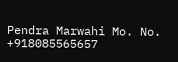Pendra Marwahi Mo. No. +918085565657